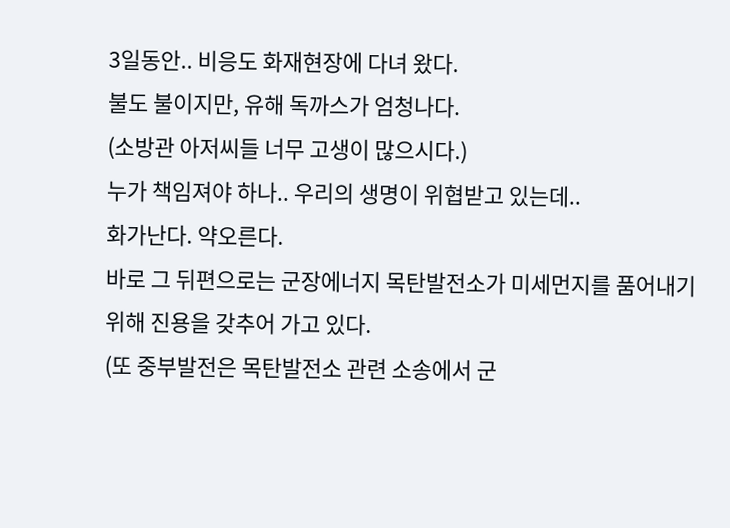3일동안.. 비응도 화재현장에 다녀 왔다.
불도 불이지만, 유해 독까스가 엄청나다.
(소방관 아저씨들 너무 고생이 많으시다.)
누가 책임져야 하나.. 우리의 생명이 위협받고 있는데..
화가난다. 약오른다.
바로 그 뒤편으로는 군장에너지 목탄발전소가 미세먼지를 품어내기 위해 진용을 갖추어 가고 있다.
(또 중부발전은 목탄발전소 관련 소송에서 군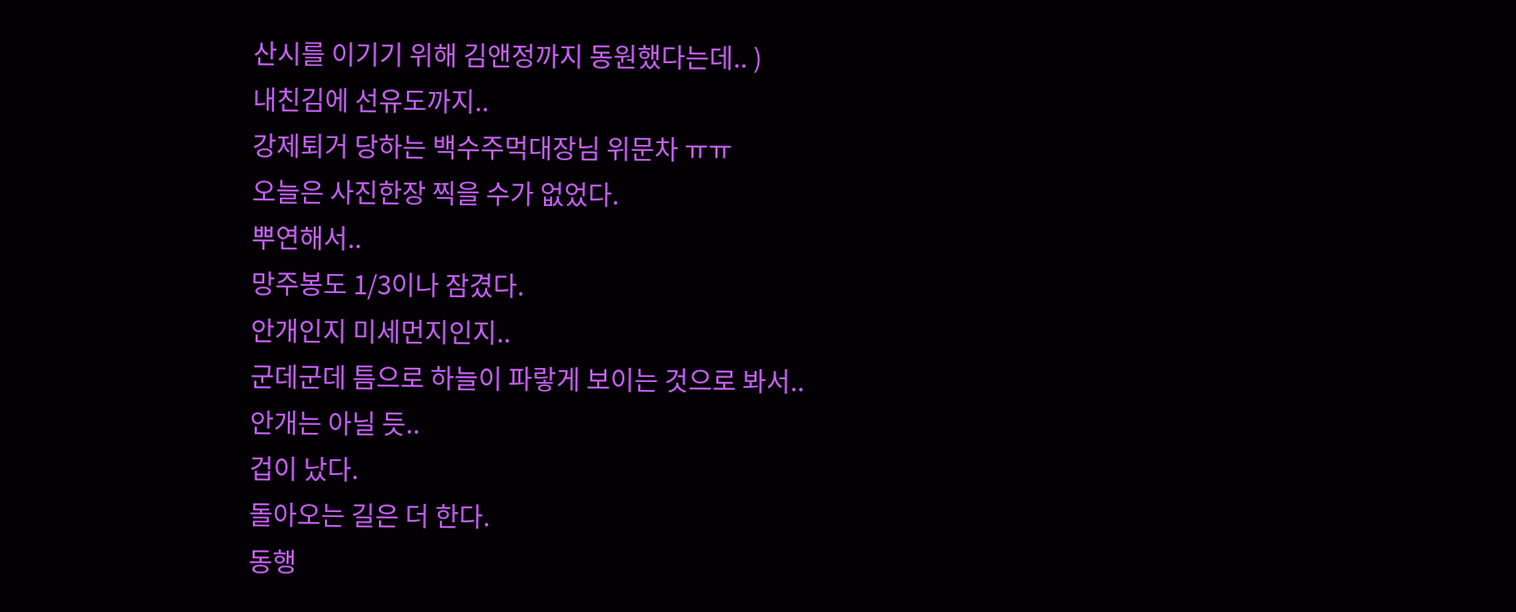산시를 이기기 위해 김앤정까지 동원했다는데.. )
내친김에 선유도까지..
강제퇴거 당하는 백수주먹대장님 위문차 ㅠㅠ
오늘은 사진한장 찍을 수가 없었다.
뿌연해서..
망주봉도 1/3이나 잠겼다.
안개인지 미세먼지인지..
군데군데 틈으로 하늘이 파랗게 보이는 것으로 봐서..
안개는 아닐 듯..
겁이 났다.
돌아오는 길은 더 한다.
동행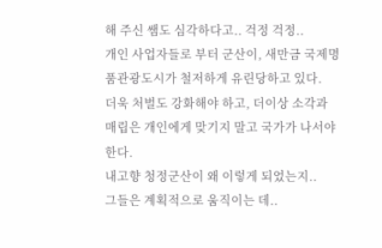해 주신 쌤도 심각하다고.. 걱정 걱정..
개인 사업자들로 부터 군산이, 새만금 국제명품관광도시가 철저하게 유린당하고 있다.
더욱 처벌도 강화해야 하고, 더이상 소각과 매립은 개인에게 맞기지 말고 국가가 나서야 한다.
내고향 청정군산이 왜 이렇게 되었는지..
그들은 계획적으로 움직이는 데..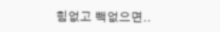힘없고 빽없으면..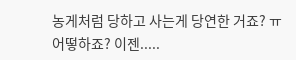농게처럼 당하고 사는게 당연한 거죠? ㅠ
어떻하죠? 이젠.....